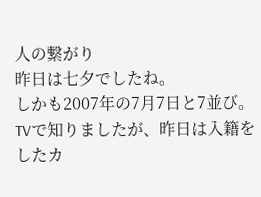人の繋がり
昨日は七夕でしたね。
しかも2007年の7月7日と7並び。
TVで知りましたが、昨日は入籍をしたカ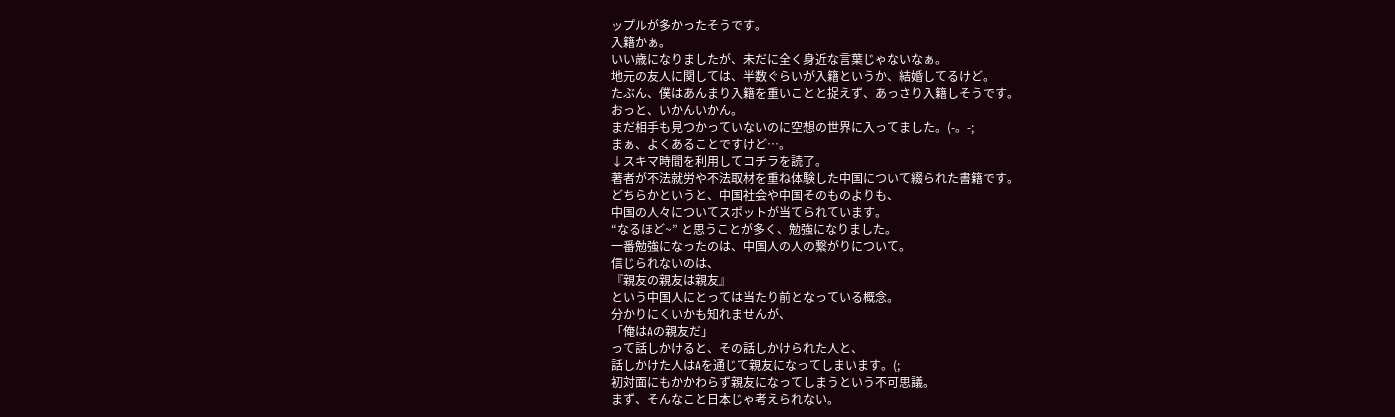ップルが多かったそうです。
入籍かぁ。
いい歳になりましたが、未だに全く身近な言葉じゃないなぁ。
地元の友人に関しては、半数ぐらいが入籍というか、結婚してるけど。
たぶん、僕はあんまり入籍を重いことと捉えず、あっさり入籍しそうです。
おっと、いかんいかん。
まだ相手も見つかっていないのに空想の世界に入ってました。(-。-;
まぁ、よくあることですけど…。
↓スキマ時間を利用してコチラを読了。
著者が不法就労や不法取材を重ね体験した中国について綴られた書籍です。
どちらかというと、中国社会や中国そのものよりも、
中国の人々についてスポットが当てられています。
“なるほど~” と思うことが多く、勉強になりました。
一番勉強になったのは、中国人の人の繋がりについて。
信じられないのは、
『親友の親友は親友』
という中国人にとっては当たり前となっている概念。
分かりにくいかも知れませんが、
「俺はAの親友だ」
って話しかけると、その話しかけられた人と、
話しかけた人はAを通じて親友になってしまいます。(;
初対面にもかかわらず親友になってしまうという不可思議。
まず、そんなこと日本じゃ考えられない。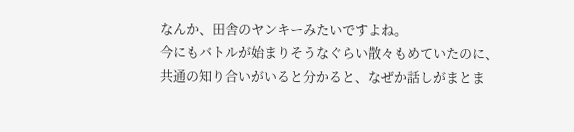なんか、田舎のヤンキーみたいですよね。
今にもバトルが始まりそうなぐらい散々もめていたのに、
共通の知り合いがいると分かると、なぜか話しがまとま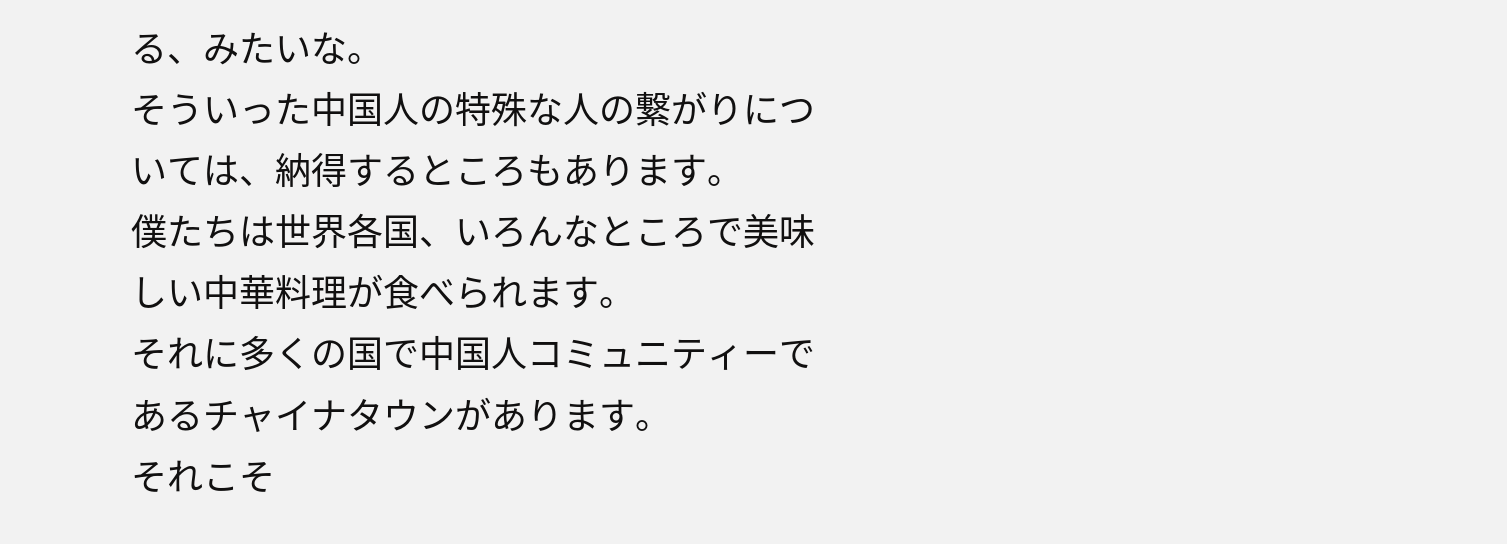る、みたいな。
そういった中国人の特殊な人の繋がりについては、納得するところもあります。
僕たちは世界各国、いろんなところで美味しい中華料理が食べられます。
それに多くの国で中国人コミュニティーであるチャイナタウンがあります。
それこそ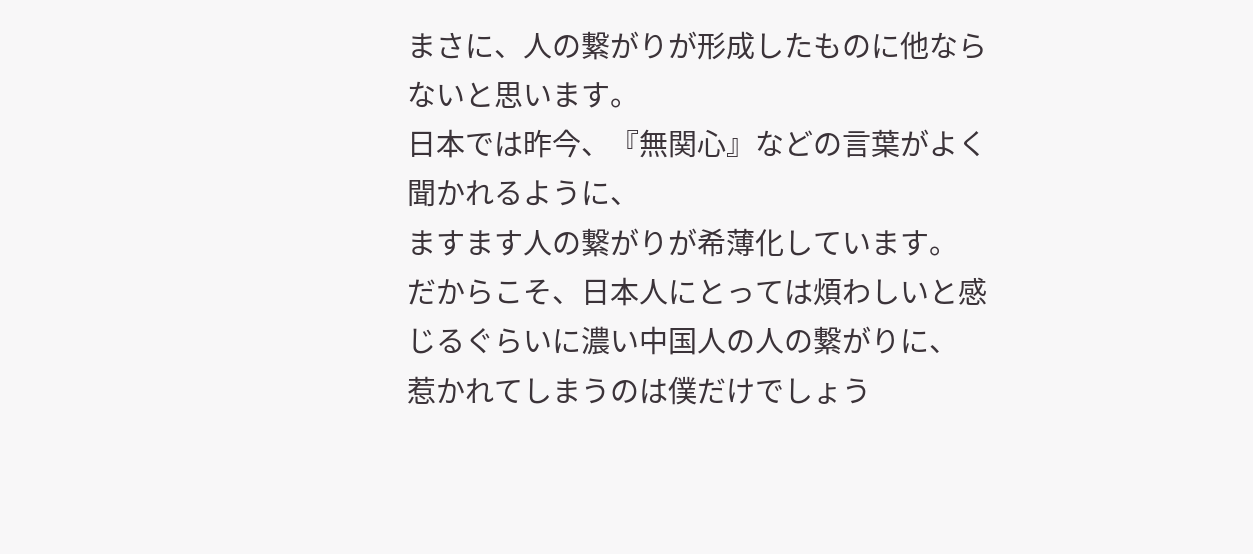まさに、人の繋がりが形成したものに他ならないと思います。
日本では昨今、『無関心』などの言葉がよく聞かれるように、
ますます人の繋がりが希薄化しています。
だからこそ、日本人にとっては煩わしいと感じるぐらいに濃い中国人の人の繋がりに、
惹かれてしまうのは僕だけでしょう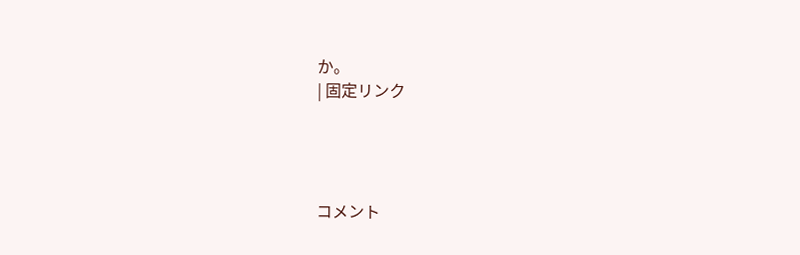か。
| 固定リンク




コメント